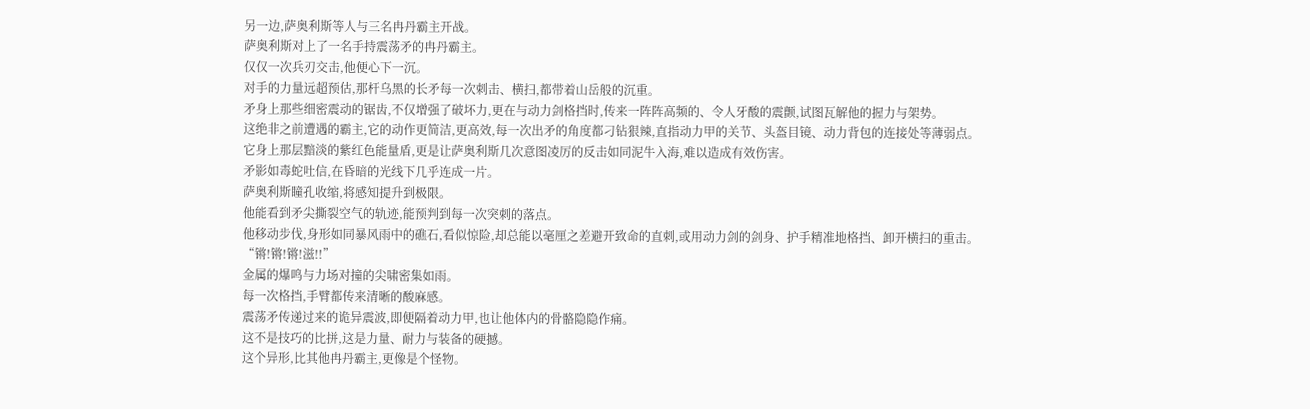另一边,萨奥利斯等人与三名冉丹霸主开战。
萨奥利斯对上了一名手持震荡矛的冉丹霸主。
仅仅一次兵刃交击,他便心下一沉。
对手的力量远超预估,那杆乌黑的长矛每一次刺击、横扫,都带着山岳般的沉重。
矛身上那些细密震动的锯齿,不仅增强了破坏力,更在与动力剑格挡时,传来一阵阵高频的、令人牙酸的震颤,试图瓦解他的握力与架势。
这绝非之前遭遇的霸主,它的动作更简洁,更高效,每一次出矛的角度都刁钻狠辣,直指动力甲的关节、头盔目镜、动力背包的连接处等薄弱点。
它身上那层黯淡的紫红色能量盾,更是让萨奥利斯几次意图凌厉的反击如同泥牛入海,难以造成有效伤害。
矛影如毒蛇吐信,在昏暗的光线下几乎连成一片。
萨奥利斯瞳孔收缩,将感知提升到极限。
他能看到矛尖撕裂空气的轨迹,能预判到每一次突刺的落点。
他移动步伐,身形如同暴风雨中的礁石,看似惊险,却总能以毫厘之差避开致命的直刺,或用动力剑的剑身、护手精准地格挡、卸开横扫的重击。
“锵!锵!锵!滋!!”
金属的爆鸣与力场对撞的尖啸密集如雨。
每一次格挡,手臂都传来清晰的酸麻感。
震荡矛传递过来的诡异震波,即便隔着动力甲,也让他体内的骨骼隐隐作痛。
这不是技巧的比拼,这是力量、耐力与装备的硬撼。
这个异形,比其他冉丹霸主,更像是个怪物。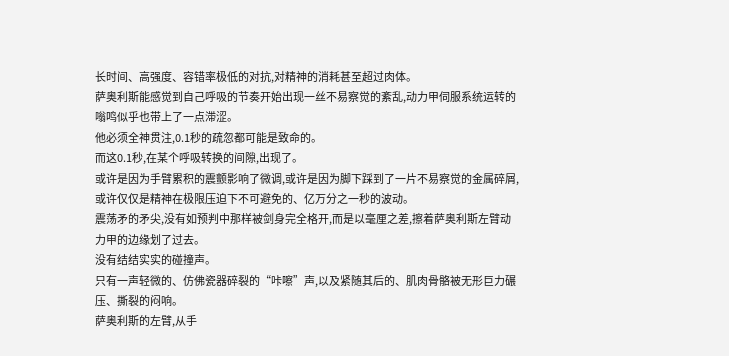长时间、高强度、容错率极低的对抗,对精神的消耗甚至超过肉体。
萨奥利斯能感觉到自己呼吸的节奏开始出现一丝不易察觉的紊乱,动力甲伺服系统运转的嗡鸣似乎也带上了一点滞涩。
他必须全神贯注,0.1秒的疏忽都可能是致命的。
而这0.1秒,在某个呼吸转换的间隙,出现了。
或许是因为手臂累积的震颤影响了微调,或许是因为脚下踩到了一片不易察觉的金属碎屑,或许仅仅是精神在极限压迫下不可避免的、亿万分之一秒的波动。
震荡矛的矛尖,没有如预判中那样被剑身完全格开,而是以毫厘之差,擦着萨奥利斯左臂动力甲的边缘划了过去。
没有结结实实的碰撞声。
只有一声轻微的、仿佛瓷器碎裂的“咔嚓”声,以及紧随其后的、肌肉骨骼被无形巨力碾压、撕裂的闷响。
萨奥利斯的左臂,从手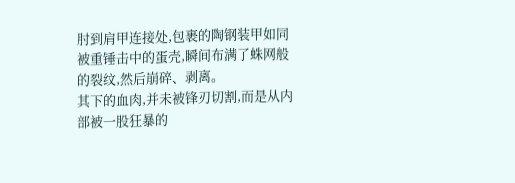肘到肩甲连接处,包裹的陶钢装甲如同被重锤击中的蛋壳,瞬间布满了蛛网般的裂纹,然后崩碎、剥离。
其下的血肉,并未被锋刃切割,而是从内部被一股狂暴的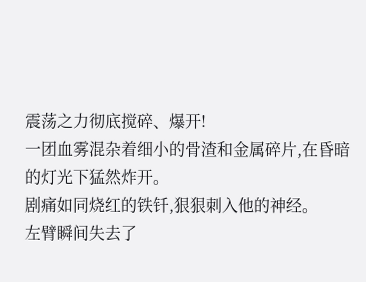震荡之力彻底搅碎、爆开!
一团血雾混杂着细小的骨渣和金属碎片,在昏暗的灯光下猛然炸开。
剧痛如同烧红的铁钎,狠狠刺入他的神经。
左臂瞬间失去了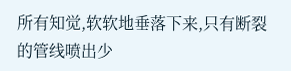所有知觉,软软地垂落下来,只有断裂的管线喷出少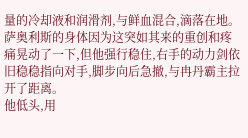量的冷却液和润滑剂,与鲜血混合,滴落在地。
萨奥利斯的身体因为这突如其来的重创和疼痛晃动了一下,但他强行稳住,右手的动力剑依旧稳稳指向对手,脚步向后急撤,与冉丹霸主拉开了距离。
他低头,用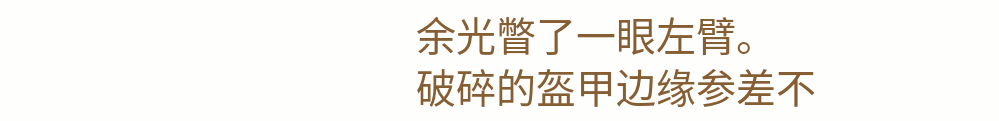余光瞥了一眼左臂。
破碎的盔甲边缘参差不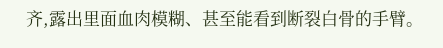齐,露出里面血肉模糊、甚至能看到断裂白骨的手臂。